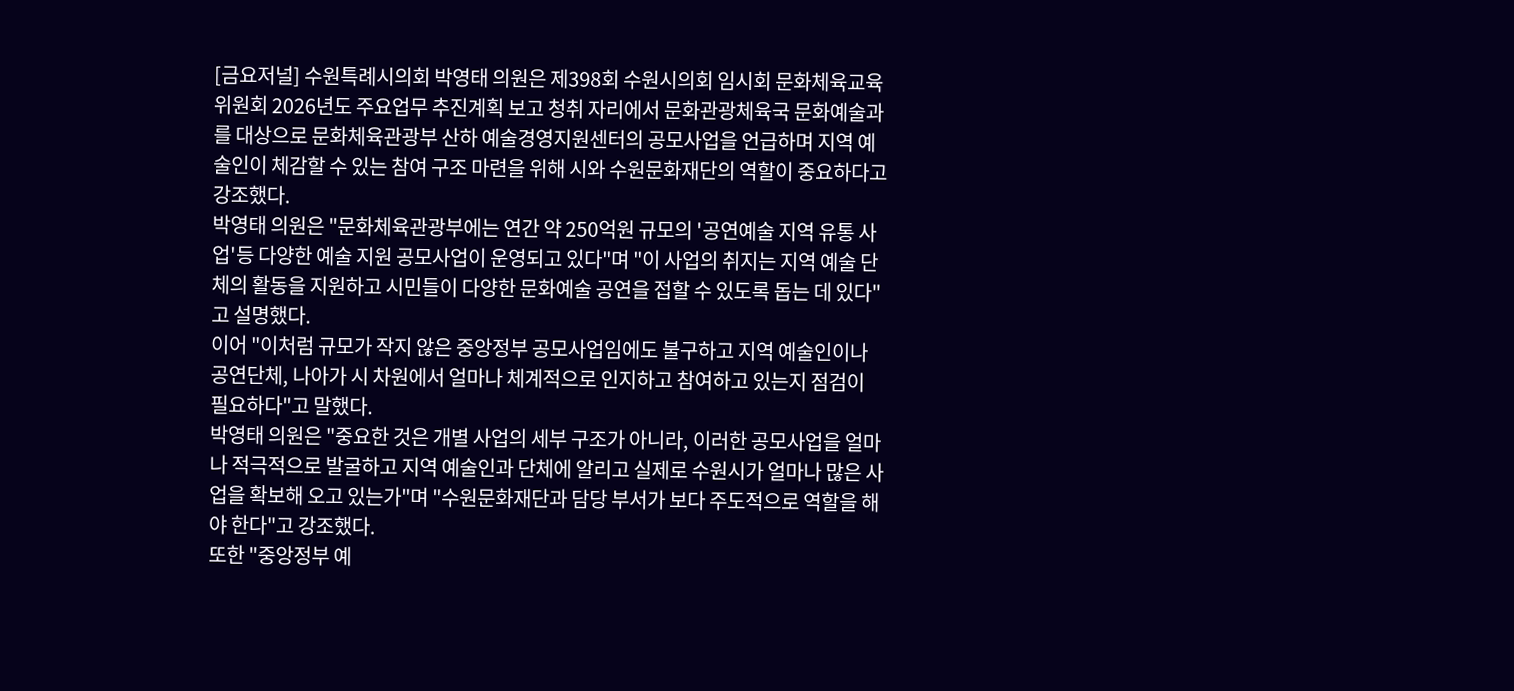[금요저널] 수원특례시의회 박영태 의원은 제398회 수원시의회 임시회 문화체육교육위원회 2026년도 주요업무 추진계획 보고 청취 자리에서 문화관광체육국 문화예술과를 대상으로 문화체육관광부 산하 예술경영지원센터의 공모사업을 언급하며 지역 예술인이 체감할 수 있는 참여 구조 마련을 위해 시와 수원문화재단의 역할이 중요하다고 강조했다.
박영태 의원은 "문화체육관광부에는 연간 약 250억원 규모의 '공연예술 지역 유통 사업'등 다양한 예술 지원 공모사업이 운영되고 있다"며 "이 사업의 취지는 지역 예술 단체의 활동을 지원하고 시민들이 다양한 문화예술 공연을 접할 수 있도록 돕는 데 있다"고 설명했다.
이어 "이처럼 규모가 작지 않은 중앙정부 공모사업임에도 불구하고 지역 예술인이나 공연단체, 나아가 시 차원에서 얼마나 체계적으로 인지하고 참여하고 있는지 점검이 필요하다"고 말했다.
박영태 의원은 "중요한 것은 개별 사업의 세부 구조가 아니라, 이러한 공모사업을 얼마나 적극적으로 발굴하고 지역 예술인과 단체에 알리고 실제로 수원시가 얼마나 많은 사업을 확보해 오고 있는가"며 "수원문화재단과 담당 부서가 보다 주도적으로 역할을 해야 한다"고 강조했다.
또한 "중앙정부 예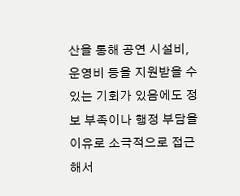산을 통해 공연 시설비, 운영비 등을 지원받을 수 있는 기회가 있음에도 정보 부족이나 행정 부담을 이유로 소극적으로 접근해서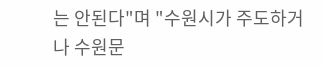는 안된다"며 "수원시가 주도하거나 수원문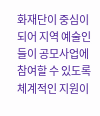화재단이 중심이 되어 지역 예술인들이 공모사업에 참여할 수 있도록 체계적인 지원이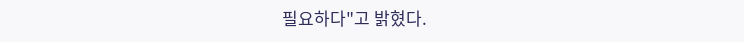필요하다"고 밝혔다.